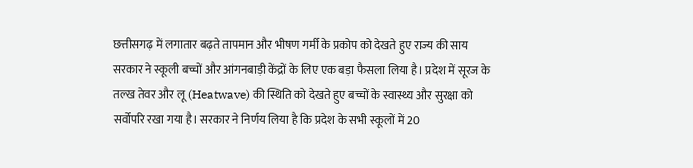छत्तीसगढ़ में लगातार बढ़ते तापमान और भीषण गर्मी के प्रकोप को देखते हुए राज्य की साय सरकार ने स्कूली बच्चों और आंगनबाड़ी केंद्रों के लिए एक बड़ा फैसला लिया है। प्रदेश में सूरज के तल्ख तेवर और लू (Heatwave) की स्थिति को देखते हुए बच्चों के स्वास्थ्य और सुरक्षा को सर्वोपरि रखा गया है। सरकार ने निर्णय लिया है कि प्रदेश के सभी स्कूलों में 20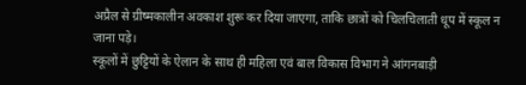अप्रैल से ग्रीष्मकालीन अवकाश शुरू कर दिया जाएगा, ताकि छात्रों को चिलचिलाती धूप में स्कूल न जाना पड़े।
स्कूलों में छुट्टियों के ऐलान के साथ ही महिला एवं बाल विकास विभाग ने आंगनबाड़ी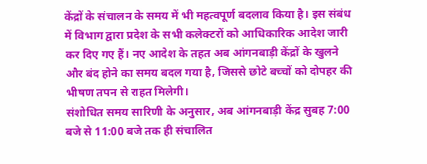केंद्रों के संचालन के समय में भी महत्वपूर्ण बदलाव किया है। इस संबंध में विभाग द्वारा प्रदेश के सभी कलेक्टरों को आधिकारिक आदेश जारी कर दिए गए हैं। नए आदेश के तहत अब आंगनबाड़ी केंद्रों के खुलने और बंद होने का समय बदल गया है, जिससे छोटे बच्चों को दोपहर की भीषण तपन से राहत मिलेगी।
संशोधित समय सारिणी के अनुसार, अब आंगनबाड़ी केंद्र सुबह 7:00 बजे से 11:00 बजे तक ही संचालित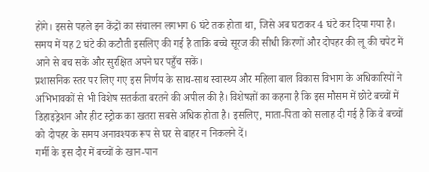होंगे। इससे पहले इन केंद्रों का संचालन लगभग 6 घंटे तक होता था, जिसे अब घटाकर 4 घंटे कर दिया गया है। समय में यह 2 घंटे की कटौती इसलिए की गई है ताकि बच्चे सूरज की सीधी किरणों और दोपहर की लू की चपेट में आने से बच सकें और सुरक्षित अपने घर पहुँच सकें।
प्रशासनिक स्तर पर लिए गए इस निर्णय के साथ-साथ स्वास्थ्य और महिला बाल विकास विभाग के अधिकारियों ने अभिभावकों से भी विशेष सतर्कता बरतने की अपील की है। विशेषज्ञों का कहना है कि इस मौसम में छोटे बच्चों में डिहाइड्रेशन और हीट स्ट्रोक का खतरा सबसे अधिक होता है। इसलिए, माता-पिता को सलाह दी गई है कि वे बच्चों को दोपहर के समय अनावश्यक रूप से घर से बाहर न निकलने दें।
गर्मी के इस दौर में बच्चों के खान-पान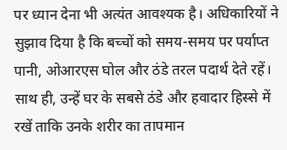पर ध्यान देना भी अत्यंत आवश्यक है। अधिकारियों ने सुझाव दिया है कि बच्चों को समय-समय पर पर्याप्त पानी, ओआरएस घोल और ठंडे तरल पदार्थ देते रहें। साथ ही, उन्हें घर के सबसे ठंडे और हवादार हिस्से में रखें ताकि उनके शरीर का तापमान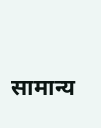सामान्य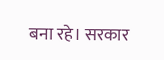बना रहे। सरकार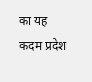का यह कदम प्रदेश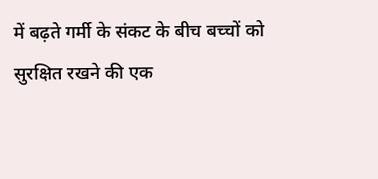में बढ़ते गर्मी के संकट के बीच बच्चों को सुरक्षित रखने की एक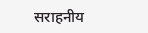सराहनीय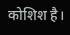कोशिश है।